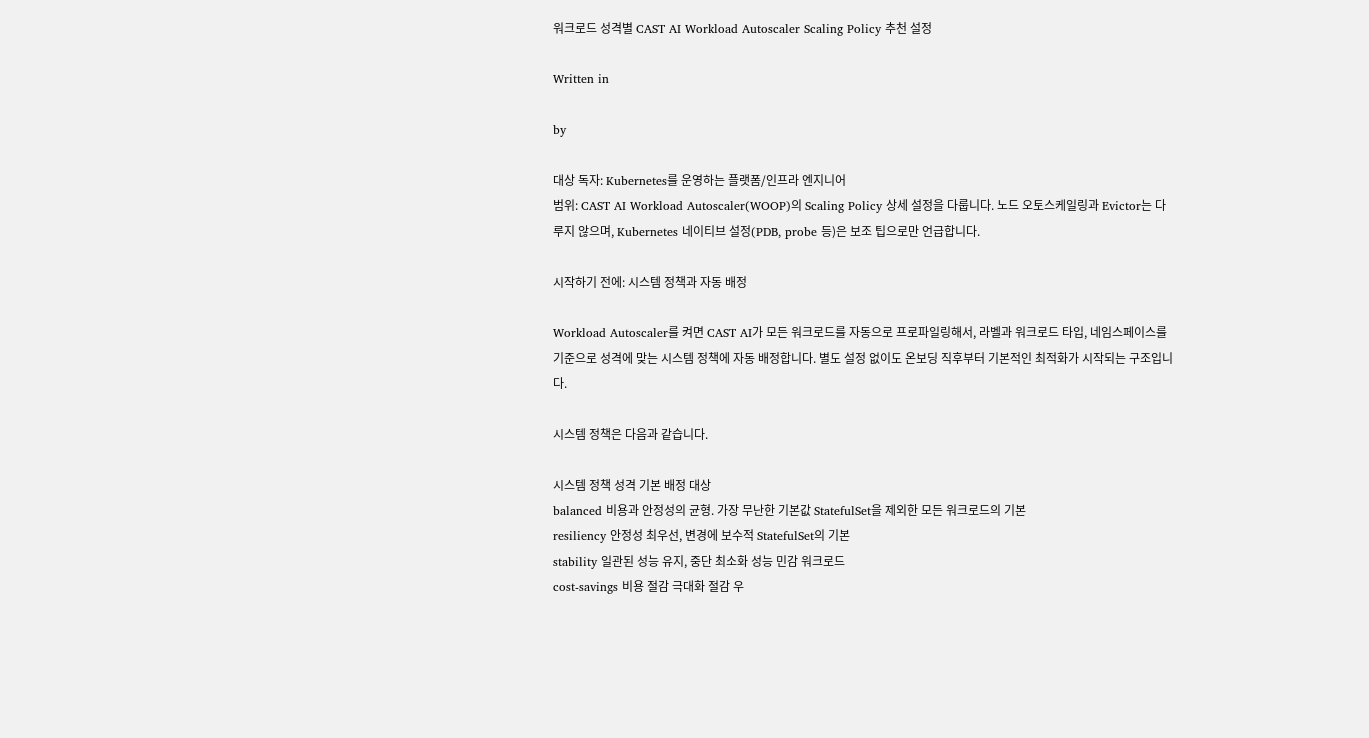워크로드 성격별 CAST AI Workload Autoscaler Scaling Policy 추천 설정

Written in

by

대상 독자: Kubernetes를 운영하는 플랫폼/인프라 엔지니어
범위: CAST AI Workload Autoscaler(WOOP)의 Scaling Policy 상세 설정을 다룹니다. 노드 오토스케일링과 Evictor는 다루지 않으며, Kubernetes 네이티브 설정(PDB, probe 등)은 보조 팁으로만 언급합니다.

시작하기 전에: 시스템 정책과 자동 배정

Workload Autoscaler를 켜면 CAST AI가 모든 워크로드를 자동으로 프로파일링해서, 라벨과 워크로드 타입, 네임스페이스를 기준으로 성격에 맞는 시스템 정책에 자동 배정합니다. 별도 설정 없이도 온보딩 직후부터 기본적인 최적화가 시작되는 구조입니다.

시스템 정책은 다음과 같습니다.

시스템 정책 성격 기본 배정 대상
balanced 비용과 안정성의 균형. 가장 무난한 기본값 StatefulSet을 제외한 모든 워크로드의 기본
resiliency 안정성 최우선, 변경에 보수적 StatefulSet의 기본
stability 일관된 성능 유지, 중단 최소화 성능 민감 워크로드
cost-savings 비용 절감 극대화 절감 우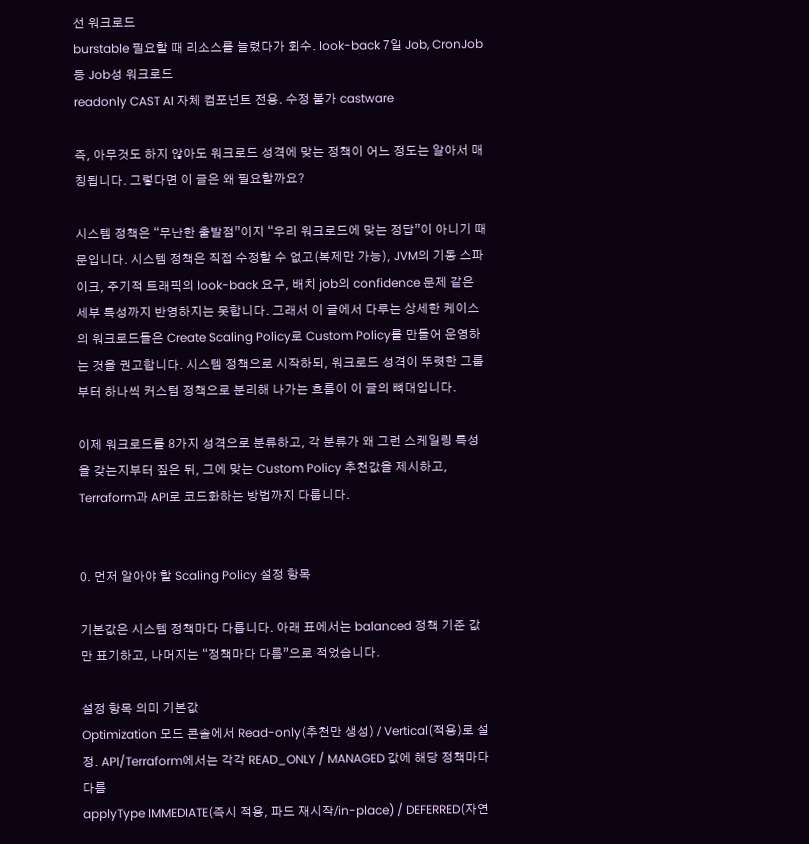선 워크로드
burstable 필요할 때 리소스를 늘렸다가 회수. look-back 7일 Job, CronJob 등 Job성 워크로드
readonly CAST AI 자체 컴포넌트 전용. 수정 불가 castware

즉, 아무것도 하지 않아도 워크로드 성격에 맞는 정책이 어느 정도는 알아서 매칭됩니다. 그렇다면 이 글은 왜 필요할까요?

시스템 정책은 “무난한 출발점”이지 “우리 워크로드에 맞는 정답”이 아니기 때문입니다. 시스템 정책은 직접 수정할 수 없고(복제만 가능), JVM의 기동 스파이크, 주기적 트래픽의 look-back 요구, 배치 job의 confidence 문제 같은 세부 특성까지 반영하지는 못합니다. 그래서 이 글에서 다루는 상세한 케이스의 워크로드들은 Create Scaling Policy로 Custom Policy를 만들어 운영하는 것을 권고합니다. 시스템 정책으로 시작하되, 워크로드 성격이 뚜렷한 그룹부터 하나씩 커스텀 정책으로 분리해 나가는 흐름이 이 글의 뼈대입니다.

이제 워크로드를 8가지 성격으로 분류하고, 각 분류가 왜 그런 스케일링 특성을 갖는지부터 짚은 뒤, 그에 맞는 Custom Policy 추천값을 제시하고, Terraform과 API로 코드화하는 방법까지 다룹니다.


0. 먼저 알아야 할 Scaling Policy 설정 항목

기본값은 시스템 정책마다 다릅니다. 아래 표에서는 balanced 정책 기준 값만 표기하고, 나머지는 “정책마다 다름”으로 적었습니다.

설정 항목 의미 기본값
Optimization 모드 콘솔에서 Read-only(추천만 생성) / Vertical(적용)로 설정. API/Terraform에서는 각각 READ_ONLY / MANAGED 값에 해당 정책마다 다름
applyType IMMEDIATE(즉시 적용, 파드 재시작/in-place) / DEFERRED(자연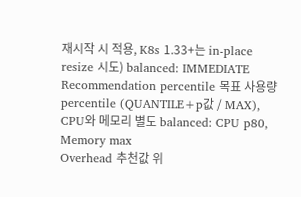재시작 시 적용, K8s 1.33+는 in-place resize 시도) balanced: IMMEDIATE
Recommendation percentile 목표 사용량 percentile (QUANTILE+p값 / MAX), CPU와 메모리 별도 balanced: CPU p80, Memory max
Overhead 추천값 위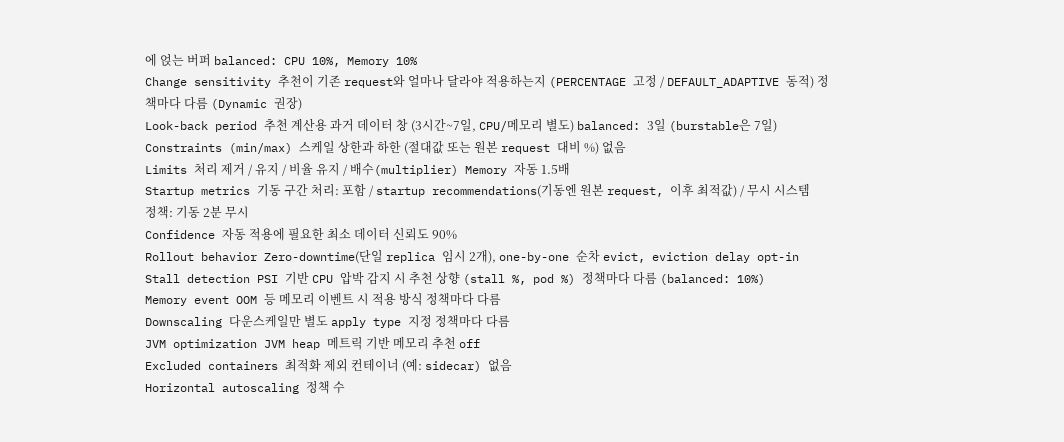에 얹는 버퍼 balanced: CPU 10%, Memory 10%
Change sensitivity 추천이 기존 request와 얼마나 달라야 적용하는지 (PERCENTAGE 고정 / DEFAULT_ADAPTIVE 동적) 정책마다 다름 (Dynamic 권장)
Look-back period 추천 계산용 과거 데이터 창 (3시간~7일, CPU/메모리 별도) balanced: 3일 (burstable은 7일)
Constraints (min/max) 스케일 상한과 하한 (절대값 또는 원본 request 대비 %) 없음
Limits 처리 제거 / 유지 / 비율 유지 / 배수(multiplier) Memory 자동 1.5배
Startup metrics 기동 구간 처리: 포함 / startup recommendations(기동엔 원본 request, 이후 최적값) / 무시 시스템 정책: 기동 2분 무시
Confidence 자동 적용에 필요한 최소 데이터 신뢰도 90%
Rollout behavior Zero-downtime(단일 replica 임시 2개), one-by-one 순차 evict, eviction delay opt-in
Stall detection PSI 기반 CPU 압박 감지 시 추천 상향 (stall %, pod %) 정책마다 다름 (balanced: 10%)
Memory event OOM 등 메모리 이벤트 시 적용 방식 정책마다 다름
Downscaling 다운스케일만 별도 apply type 지정 정책마다 다름
JVM optimization JVM heap 메트릭 기반 메모리 추천 off
Excluded containers 최적화 제외 컨테이너 (예: sidecar) 없음
Horizontal autoscaling 정책 수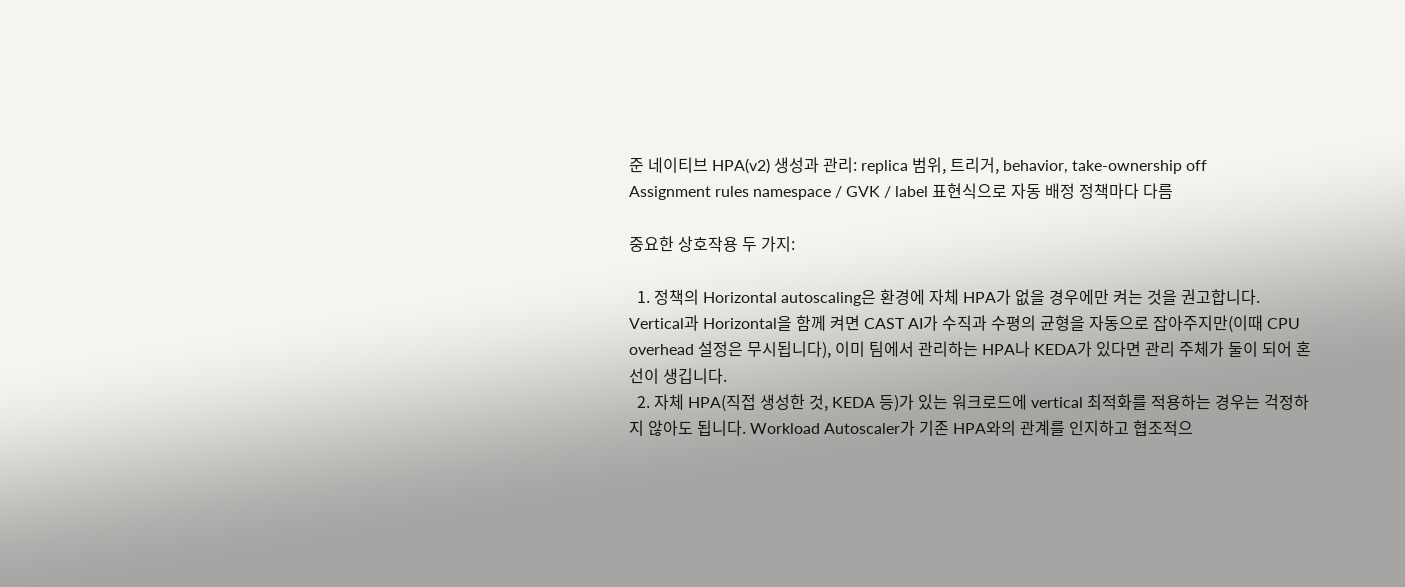준 네이티브 HPA(v2) 생성과 관리: replica 범위, 트리거, behavior, take-ownership off
Assignment rules namespace / GVK / label 표현식으로 자동 배정 정책마다 다름

중요한 상호작용 두 가지:

  1. 정책의 Horizontal autoscaling은 환경에 자체 HPA가 없을 경우에만 켜는 것을 권고합니다. Vertical과 Horizontal을 함께 켜면 CAST AI가 수직과 수평의 균형을 자동으로 잡아주지만(이때 CPU overhead 설정은 무시됩니다), 이미 팀에서 관리하는 HPA나 KEDA가 있다면 관리 주체가 둘이 되어 혼선이 생깁니다.
  2. 자체 HPA(직접 생성한 것, KEDA 등)가 있는 워크로드에 vertical 최적화를 적용하는 경우는 걱정하지 않아도 됩니다. Workload Autoscaler가 기존 HPA와의 관계를 인지하고 협조적으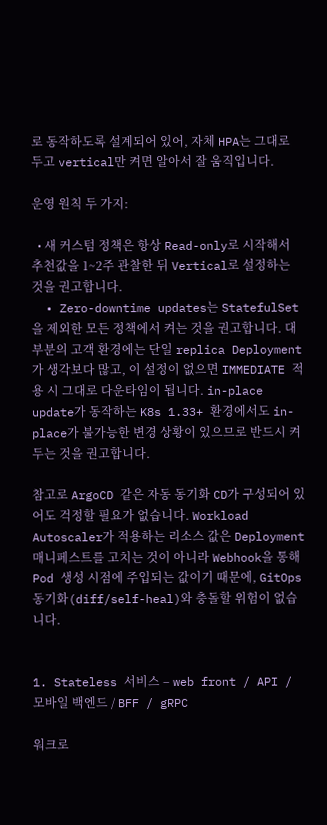로 동작하도록 설계되어 있어, 자체 HPA는 그대로 두고 vertical만 켜면 알아서 잘 움직입니다.

운영 원칙 두 가지:

  • 새 커스텀 정책은 항상 Read-only로 시작해서 추천값을 1~2주 관찰한 뒤 Vertical로 설정하는 것을 권고합니다.
  • Zero-downtime updates는 StatefulSet을 제외한 모든 정책에서 켜는 것을 권고합니다. 대부분의 고객 환경에는 단일 replica Deployment가 생각보다 많고, 이 설정이 없으면 IMMEDIATE 적용 시 그대로 다운타임이 됩니다. in-place update가 동작하는 K8s 1.33+ 환경에서도 in-place가 불가능한 변경 상황이 있으므로 반드시 켜 두는 것을 권고합니다.

참고로 ArgoCD 같은 자동 동기화 CD가 구성되어 있어도 걱정할 필요가 없습니다. Workload Autoscaler가 적용하는 리소스 값은 Deployment 매니페스트를 고치는 것이 아니라 Webhook을 통해 Pod 생성 시점에 주입되는 값이기 때문에, GitOps 동기화(diff/self-heal)와 충돌할 위험이 없습니다.


1. Stateless 서비스 – web front / API / 모바일 백엔드 / BFF / gRPC

워크로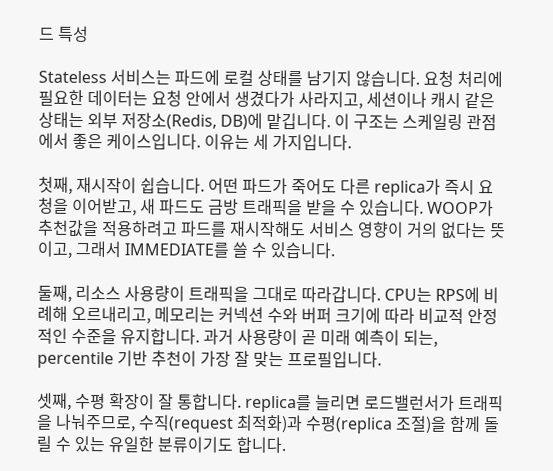드 특성

Stateless 서비스는 파드에 로컬 상태를 남기지 않습니다. 요청 처리에 필요한 데이터는 요청 안에서 생겼다가 사라지고, 세션이나 캐시 같은 상태는 외부 저장소(Redis, DB)에 맡깁니다. 이 구조는 스케일링 관점에서 좋은 케이스입니다. 이유는 세 가지입니다.

첫째, 재시작이 쉽습니다. 어떤 파드가 죽어도 다른 replica가 즉시 요청을 이어받고, 새 파드도 금방 트래픽을 받을 수 있습니다. WOOP가 추천값을 적용하려고 파드를 재시작해도 서비스 영향이 거의 없다는 뜻이고, 그래서 IMMEDIATE를 쓸 수 있습니다.

둘째, 리소스 사용량이 트래픽을 그대로 따라갑니다. CPU는 RPS에 비례해 오르내리고, 메모리는 커넥션 수와 버퍼 크기에 따라 비교적 안정적인 수준을 유지합니다. 과거 사용량이 곧 미래 예측이 되는, percentile 기반 추천이 가장 잘 맞는 프로필입니다.

셋째, 수평 확장이 잘 통합니다. replica를 늘리면 로드밸런서가 트래픽을 나눠주므로, 수직(request 최적화)과 수평(replica 조절)을 함께 돌릴 수 있는 유일한 분류이기도 합니다.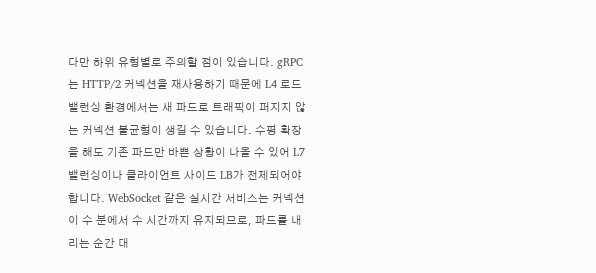다만 하위 유형별로 주의할 점이 있습니다. gRPC는 HTTP/2 커넥션을 재사용하기 때문에 L4 로드밸런싱 환경에서는 새 파드로 트래픽이 퍼지지 않는 커넥션 불균형이 생길 수 있습니다. 수평 확장을 해도 기존 파드만 바쁜 상황이 나올 수 있어 L7 밸런싱이나 클라이언트 사이드 LB가 전제되어야 합니다. WebSocket 같은 실시간 서비스는 커넥션이 수 분에서 수 시간까지 유지되므로, 파드를 내리는 순간 대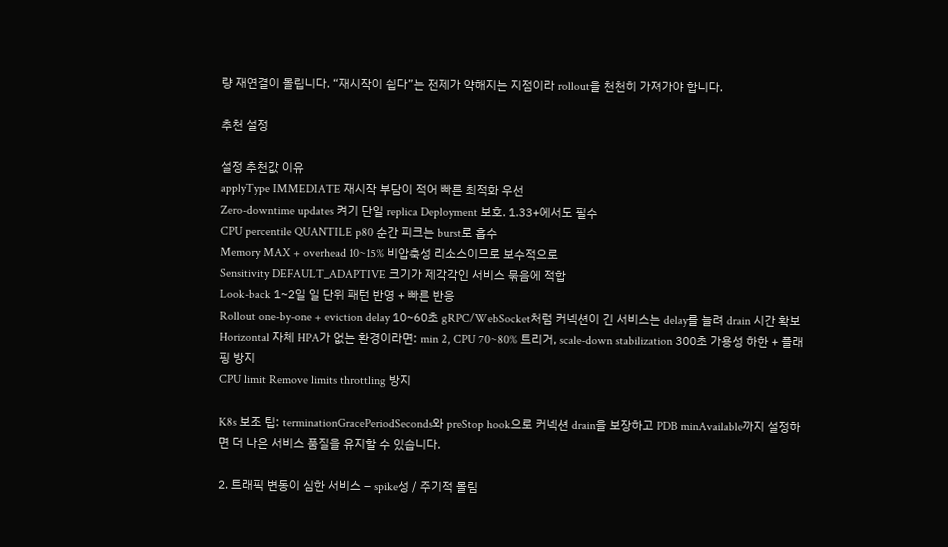량 재연결이 몰립니다. “재시작이 쉽다”는 전제가 약해지는 지점이라 rollout을 천천히 가져가야 합니다.

추천 설정

설정 추천값 이유
applyType IMMEDIATE 재시작 부담이 적어 빠른 최적화 우선
Zero-downtime updates 켜기 단일 replica Deployment 보호. 1.33+에서도 필수
CPU percentile QUANTILE p80 순간 피크는 burst로 흡수
Memory MAX + overhead 10~15% 비압축성 리소스이므로 보수적으로
Sensitivity DEFAULT_ADAPTIVE 크기가 제각각인 서비스 묶음에 적합
Look-back 1~2일 일 단위 패턴 반영 + 빠른 반응
Rollout one-by-one + eviction delay 10~60초 gRPC/WebSocket처럼 커넥션이 긴 서비스는 delay를 늘려 drain 시간 확보
Horizontal 자체 HPA가 없는 환경이라면: min 2, CPU 70~80% 트리거, scale-down stabilization 300초 가용성 하한 + 플래핑 방지
CPU limit Remove limits throttling 방지

K8s 보조 팁: terminationGracePeriodSeconds와 preStop hook으로 커넥션 drain을 보장하고 PDB minAvailable까지 설정하면 더 나은 서비스 품질을 유지할 수 있습니다.

2. 트래픽 변동이 심한 서비스 – spike성 / 주기적 몰림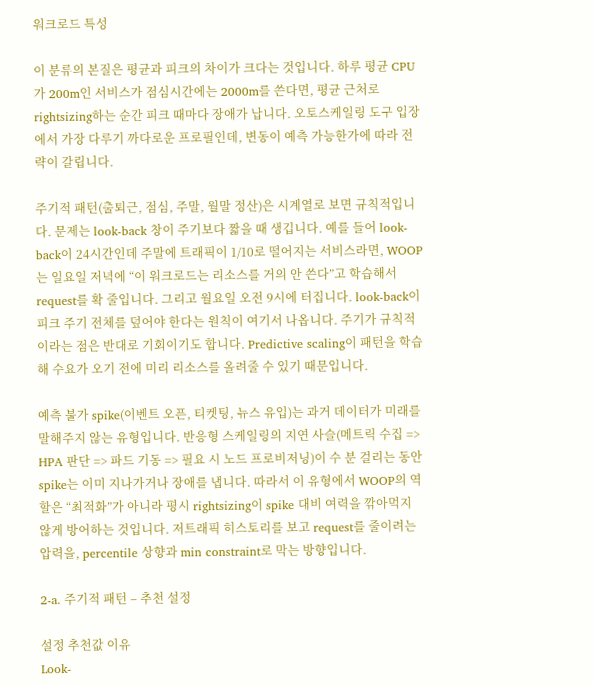워크로드 특성

이 분류의 본질은 평균과 피크의 차이가 크다는 것입니다. 하루 평균 CPU가 200m인 서비스가 점심시간에는 2000m를 쓴다면, 평균 근처로 rightsizing하는 순간 피크 때마다 장애가 납니다. 오토스케일링 도구 입장에서 가장 다루기 까다로운 프로필인데, 변동이 예측 가능한가에 따라 전략이 갈립니다.

주기적 패턴(출퇴근, 점심, 주말, 월말 정산)은 시계열로 보면 규칙적입니다. 문제는 look-back 창이 주기보다 짧을 때 생깁니다. 예를 들어 look-back이 24시간인데 주말에 트래픽이 1/10로 떨어지는 서비스라면, WOOP는 일요일 저녁에 “이 워크로드는 리소스를 거의 안 쓴다”고 학습해서 request를 확 줄입니다. 그리고 월요일 오전 9시에 터집니다. look-back이 피크 주기 전체를 덮어야 한다는 원칙이 여기서 나옵니다. 주기가 규칙적이라는 점은 반대로 기회이기도 합니다. Predictive scaling이 패턴을 학습해 수요가 오기 전에 미리 리소스를 올려줄 수 있기 때문입니다.

예측 불가 spike(이벤트 오픈, 티켓팅, 뉴스 유입)는 과거 데이터가 미래를 말해주지 않는 유형입니다. 반응형 스케일링의 지연 사슬(메트릭 수집 => HPA 판단 => 파드 기동 => 필요 시 노드 프로비저닝)이 수 분 걸리는 동안 spike는 이미 지나가거나 장애를 냅니다. 따라서 이 유형에서 WOOP의 역할은 “최적화”가 아니라 평시 rightsizing이 spike 대비 여력을 깎아먹지 않게 방어하는 것입니다. 저트래픽 히스토리를 보고 request를 줄이려는 압력을, percentile 상향과 min constraint로 막는 방향입니다.

2-a. 주기적 패턴 – 추천 설정

설정 추천값 이유
Look-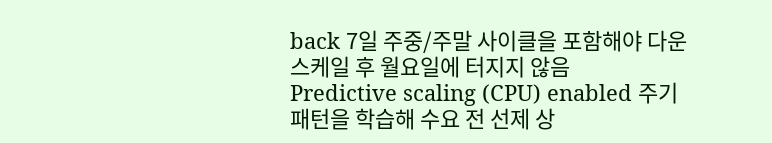back 7일 주중/주말 사이클을 포함해야 다운스케일 후 월요일에 터지지 않음
Predictive scaling (CPU) enabled 주기 패턴을 학습해 수요 전 선제 상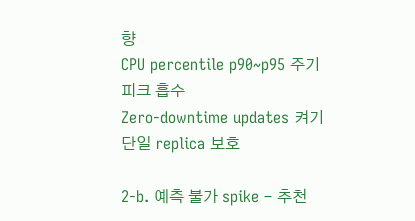향
CPU percentile p90~p95 주기 피크 흡수
Zero-downtime updates 켜기 단일 replica 보호

2-b. 예측 불가 spike – 추천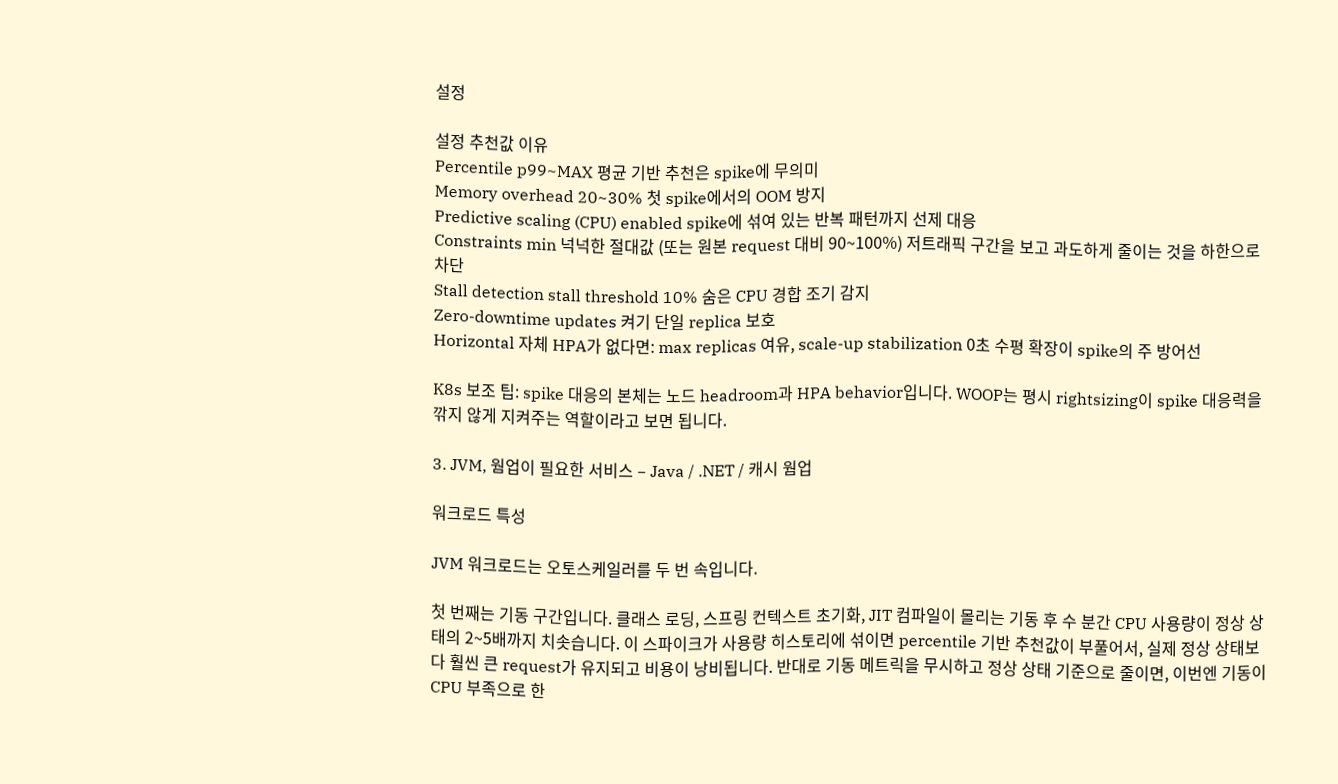설정

설정 추천값 이유
Percentile p99~MAX 평균 기반 추천은 spike에 무의미
Memory overhead 20~30% 첫 spike에서의 OOM 방지
Predictive scaling (CPU) enabled spike에 섞여 있는 반복 패턴까지 선제 대응
Constraints min 넉넉한 절대값 (또는 원본 request 대비 90~100%) 저트래픽 구간을 보고 과도하게 줄이는 것을 하한으로 차단
Stall detection stall threshold 10% 숨은 CPU 경합 조기 감지
Zero-downtime updates 켜기 단일 replica 보호
Horizontal 자체 HPA가 없다면: max replicas 여유, scale-up stabilization 0초 수평 확장이 spike의 주 방어선

K8s 보조 팁: spike 대응의 본체는 노드 headroom과 HPA behavior입니다. WOOP는 평시 rightsizing이 spike 대응력을 깎지 않게 지켜주는 역할이라고 보면 됩니다.

3. JVM, 웜업이 필요한 서비스 – Java / .NET / 캐시 웜업

워크로드 특성

JVM 워크로드는 오토스케일러를 두 번 속입니다.

첫 번째는 기동 구간입니다. 클래스 로딩, 스프링 컨텍스트 초기화, JIT 컴파일이 몰리는 기동 후 수 분간 CPU 사용량이 정상 상태의 2~5배까지 치솟습니다. 이 스파이크가 사용량 히스토리에 섞이면 percentile 기반 추천값이 부풀어서, 실제 정상 상태보다 훨씬 큰 request가 유지되고 비용이 낭비됩니다. 반대로 기동 메트릭을 무시하고 정상 상태 기준으로 줄이면, 이번엔 기동이 CPU 부족으로 한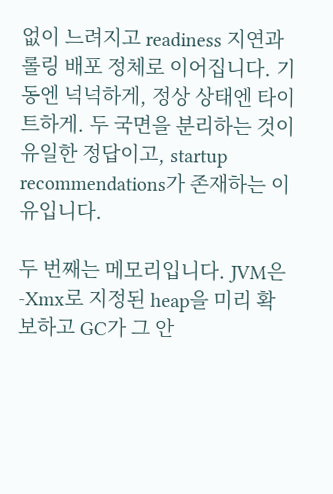없이 느려지고 readiness 지연과 롤링 배포 정체로 이어집니다. 기동엔 넉넉하게, 정상 상태엔 타이트하게. 두 국면을 분리하는 것이 유일한 정답이고, startup recommendations가 존재하는 이유입니다.

두 번째는 메모리입니다. JVM은 -Xmx로 지정된 heap을 미리 확보하고 GC가 그 안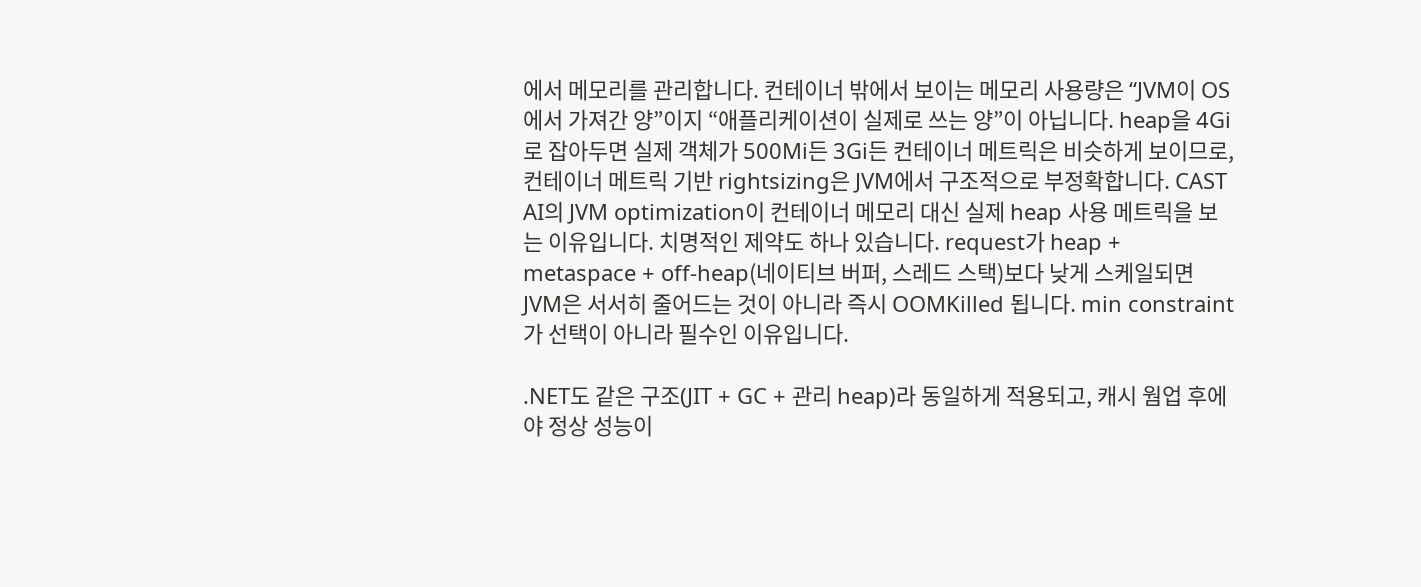에서 메모리를 관리합니다. 컨테이너 밖에서 보이는 메모리 사용량은 “JVM이 OS에서 가져간 양”이지 “애플리케이션이 실제로 쓰는 양”이 아닙니다. heap을 4Gi로 잡아두면 실제 객체가 500Mi든 3Gi든 컨테이너 메트릭은 비슷하게 보이므로, 컨테이너 메트릭 기반 rightsizing은 JVM에서 구조적으로 부정확합니다. CAST AI의 JVM optimization이 컨테이너 메모리 대신 실제 heap 사용 메트릭을 보는 이유입니다. 치명적인 제약도 하나 있습니다. request가 heap + metaspace + off-heap(네이티브 버퍼, 스레드 스택)보다 낮게 스케일되면 JVM은 서서히 줄어드는 것이 아니라 즉시 OOMKilled 됩니다. min constraint가 선택이 아니라 필수인 이유입니다.

.NET도 같은 구조(JIT + GC + 관리 heap)라 동일하게 적용되고, 캐시 웜업 후에야 정상 성능이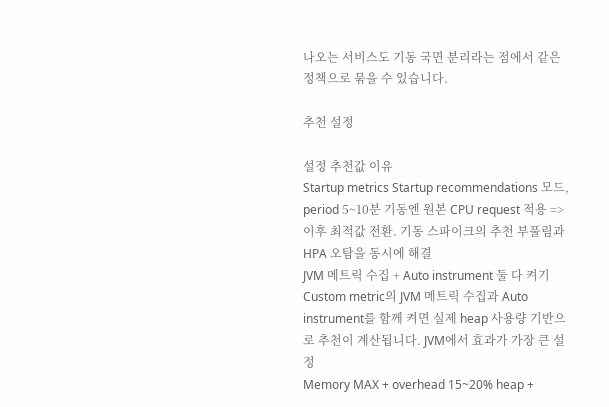나오는 서비스도 기동 국면 분리라는 점에서 같은 정책으로 묶을 수 있습니다.

추천 설정

설정 추천값 이유
Startup metrics Startup recommendations 모드, period 5~10분 기동엔 원본 CPU request 적용 => 이후 최적값 전환. 기동 스파이크의 추천 부풀림과 HPA 오탐을 동시에 해결
JVM 메트릭 수집 + Auto instrument 둘 다 켜기 Custom metric의 JVM 메트릭 수집과 Auto instrument를 함께 켜면 실제 heap 사용량 기반으로 추천이 계산됩니다. JVM에서 효과가 가장 큰 설정
Memory MAX + overhead 15~20% heap +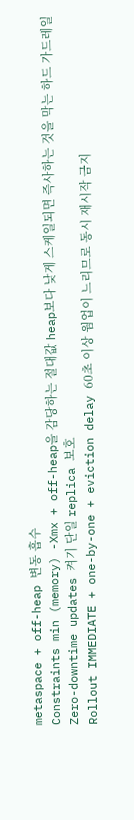metaspace + off-heap 변동 흡수
Constraints min (memory) -Xmx + off-heap을 감당하는 절대값 heap보다 낮게 스케일되면 즉사하는 것을 막는 하드 가드레일
Zero-downtime updates 켜기 단일 replica 보호
Rollout IMMEDIATE + one-by-one + eviction delay 60초 이상 웜업이 느리므로 동시 재시작 금지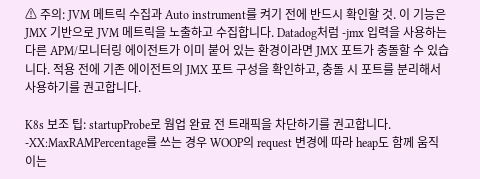⚠ 주의: JVM 메트릭 수집과 Auto instrument를 켜기 전에 반드시 확인할 것. 이 기능은 JMX 기반으로 JVM 메트릭을 노출하고 수집합니다. Datadog처럼 -jmx 입력을 사용하는 다른 APM/모니터링 에이전트가 이미 붙어 있는 환경이라면 JMX 포트가 충돌할 수 있습니다. 적용 전에 기존 에이전트의 JMX 포트 구성을 확인하고, 충돌 시 포트를 분리해서 사용하기를 권고합니다.

K8s 보조 팁: startupProbe로 웜업 완료 전 트래픽을 차단하기를 권고합니다. -XX:MaxRAMPercentage를 쓰는 경우 WOOP의 request 변경에 따라 heap도 함께 움직이는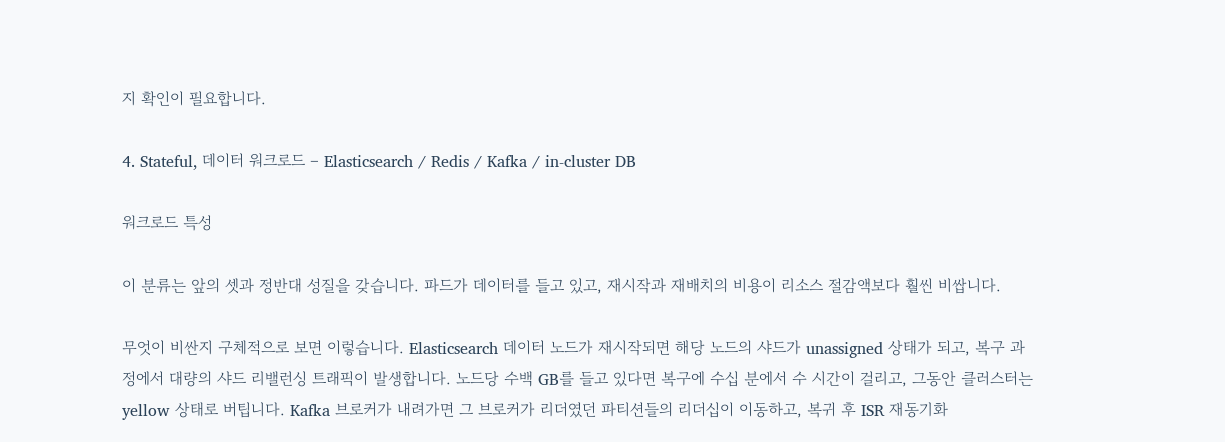지 확인이 필요합니다.

4. Stateful, 데이터 워크로드 – Elasticsearch / Redis / Kafka / in-cluster DB

워크로드 특성

이 분류는 앞의 셋과 정반대 성질을 갖습니다. 파드가 데이터를 들고 있고, 재시작과 재배치의 비용이 리소스 절감액보다 훨씬 비쌉니다.

무엇이 비싼지 구체적으로 보면 이렇습니다. Elasticsearch 데이터 노드가 재시작되면 해당 노드의 샤드가 unassigned 상태가 되고, 복구 과정에서 대량의 샤드 리밸런싱 트래픽이 발생합니다. 노드당 수백 GB를 들고 있다면 복구에 수십 분에서 수 시간이 걸리고, 그동안 클러스터는 yellow 상태로 버팁니다. Kafka 브로커가 내려가면 그 브로커가 리더였던 파티션들의 리더십이 이동하고, 복귀 후 ISR 재동기화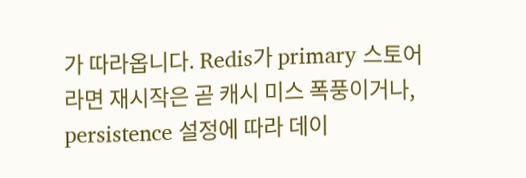가 따라옵니다. Redis가 primary 스토어라면 재시작은 곧 캐시 미스 폭풍이거나, persistence 설정에 따라 데이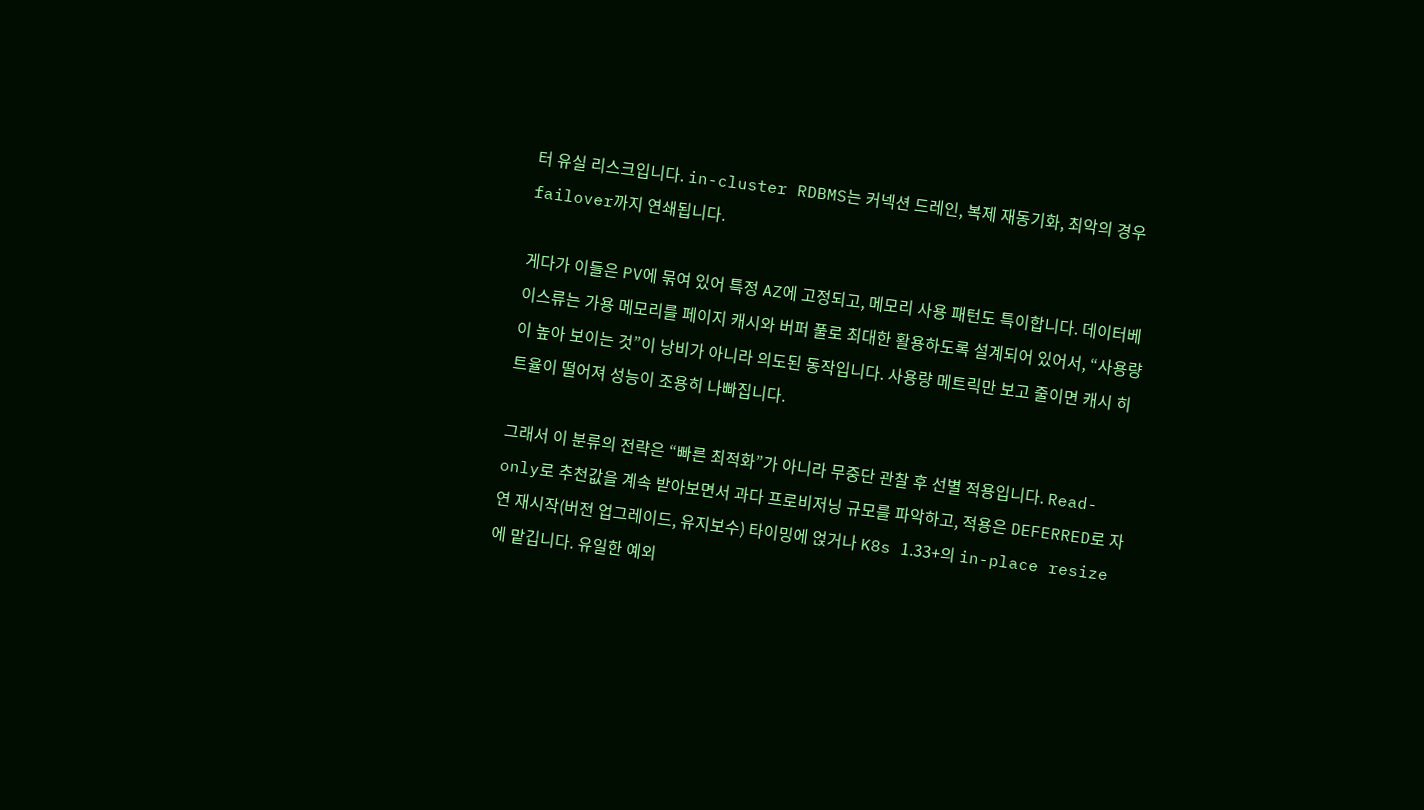터 유실 리스크입니다. in-cluster RDBMS는 커넥션 드레인, 복제 재동기화, 최악의 경우 failover까지 연쇄됩니다.

게다가 이들은 PV에 묶여 있어 특정 AZ에 고정되고, 메모리 사용 패턴도 특이합니다. 데이터베이스류는 가용 메모리를 페이지 캐시와 버퍼 풀로 최대한 활용하도록 설계되어 있어서, “사용량이 높아 보이는 것”이 낭비가 아니라 의도된 동작입니다. 사용량 메트릭만 보고 줄이면 캐시 히트율이 떨어져 성능이 조용히 나빠집니다.

그래서 이 분류의 전략은 “빠른 최적화”가 아니라 무중단 관찰 후 선별 적용입니다. Read-only로 추천값을 계속 받아보면서 과다 프로비저닝 규모를 파악하고, 적용은 DEFERRED로 자연 재시작(버전 업그레이드, 유지보수) 타이밍에 얹거나 K8s 1.33+의 in-place resize에 맡깁니다. 유일한 예외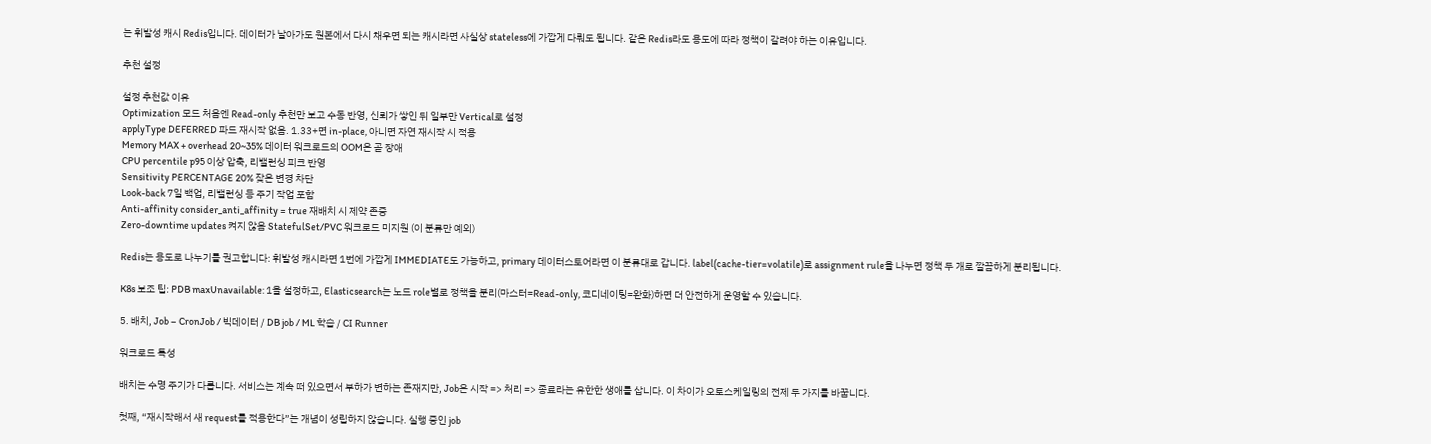는 휘발성 캐시 Redis입니다. 데이터가 날아가도 원본에서 다시 채우면 되는 캐시라면 사실상 stateless에 가깝게 다뤄도 됩니다. 같은 Redis라도 용도에 따라 정책이 갈려야 하는 이유입니다.

추천 설정

설정 추천값 이유
Optimization 모드 처음엔 Read-only 추천만 보고 수동 반영, 신뢰가 쌓인 뒤 일부만 Vertical로 설정
applyType DEFERRED 파드 재시작 없음. 1.33+면 in-place, 아니면 자연 재시작 시 적용
Memory MAX + overhead 20~35% 데이터 워크로드의 OOM은 곧 장애
CPU percentile p95 이상 압축, 리밸런싱 피크 반영
Sensitivity PERCENTAGE 20% 잦은 변경 차단
Look-back 7일 백업, 리밸런싱 등 주기 작업 포함
Anti-affinity consider_anti_affinity = true 재배치 시 제약 존중
Zero-downtime updates 켜지 않음 StatefulSet/PVC 워크로드 미지원 (이 분류만 예외)

Redis는 용도로 나누기를 권고합니다: 휘발성 캐시라면 1번에 가깝게 IMMEDIATE도 가능하고, primary 데이터스토어라면 이 분류대로 갑니다. label(cache-tier=volatile)로 assignment rule을 나누면 정책 두 개로 깔끔하게 분리됩니다.

K8s 보조 팁: PDB maxUnavailable: 1을 설정하고, Elasticsearch는 노드 role별로 정책을 분리(마스터=Read-only, 코디네이팅=완화)하면 더 안전하게 운영할 수 있습니다.

5. 배치, Job – CronJob / 빅데이터 / DB job / ML 학습 / CI Runner

워크로드 특성

배치는 수명 주기가 다릅니다. 서비스는 계속 떠 있으면서 부하가 변하는 존재지만, Job은 시작 => 처리 => 종료라는 유한한 생애를 삽니다. 이 차이가 오토스케일링의 전제 두 가지를 바꿉니다.

첫째, “재시작해서 새 request를 적용한다”는 개념이 성립하지 않습니다. 실행 중인 job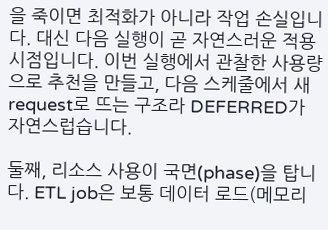을 죽이면 최적화가 아니라 작업 손실입니다. 대신 다음 실행이 곧 자연스러운 적용 시점입니다. 이번 실행에서 관찰한 사용량으로 추천을 만들고, 다음 스케줄에서 새 request로 뜨는 구조라 DEFERRED가 자연스럽습니다.

둘째, 리소스 사용이 국면(phase)을 탑니다. ETL job은 보통 데이터 로드(메모리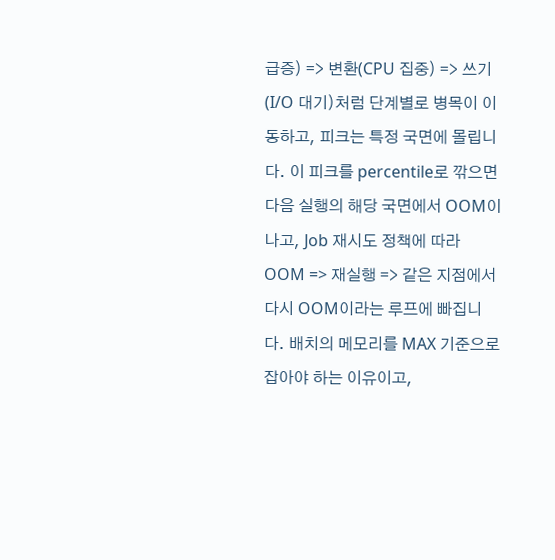급증) => 변환(CPU 집중) => 쓰기(I/O 대기)처럼 단계별로 병목이 이동하고, 피크는 특정 국면에 몰립니다. 이 피크를 percentile로 깎으면 다음 실행의 해당 국면에서 OOM이 나고, Job 재시도 정책에 따라 OOM => 재실행 => 같은 지점에서 다시 OOM이라는 루프에 빠집니다. 배치의 메모리를 MAX 기준으로 잡아야 하는 이유이고,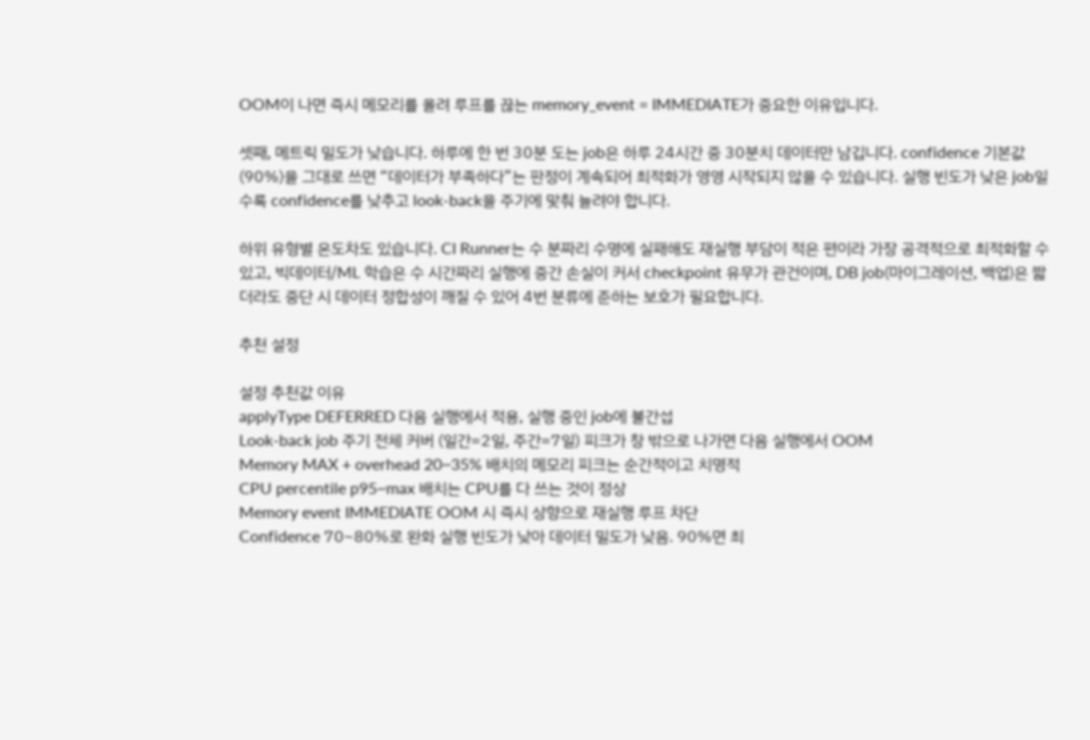OOM이 나면 즉시 메모리를 올려 루프를 끊는 memory_event = IMMEDIATE가 중요한 이유입니다.

셋째, 메트릭 밀도가 낮습니다. 하루에 한 번 30분 도는 job은 하루 24시간 중 30분치 데이터만 남깁니다. confidence 기본값(90%)을 그대로 쓰면 “데이터가 부족하다”는 판정이 계속되어 최적화가 영영 시작되지 않을 수 있습니다. 실행 빈도가 낮은 job일수록 confidence를 낮추고 look-back을 주기에 맞춰 늘려야 합니다.

하위 유형별 온도차도 있습니다. CI Runner는 수 분짜리 수명에 실패해도 재실행 부담이 적은 편이라 가장 공격적으로 최적화할 수 있고, 빅데이터/ML 학습은 수 시간짜리 실행에 중간 손실이 커서 checkpoint 유무가 관건이며, DB job(마이그레이션, 백업)은 짧더라도 중단 시 데이터 정합성이 깨질 수 있어 4번 분류에 준하는 보호가 필요합니다.

추천 설정

설정 추천값 이유
applyType DEFERRED 다음 실행에서 적용, 실행 중인 job에 불간섭
Look-back job 주기 전체 커버 (일간=2일, 주간=7일) 피크가 창 밖으로 나가면 다음 실행에서 OOM
Memory MAX + overhead 20~35% 배치의 메모리 피크는 순간적이고 치명적
CPU percentile p95~max 배치는 CPU를 다 쓰는 것이 정상
Memory event IMMEDIATE OOM 시 즉시 상향으로 재실행 루프 차단
Confidence 70~80%로 완화 실행 빈도가 낮아 데이터 밀도가 낮음. 90%면 최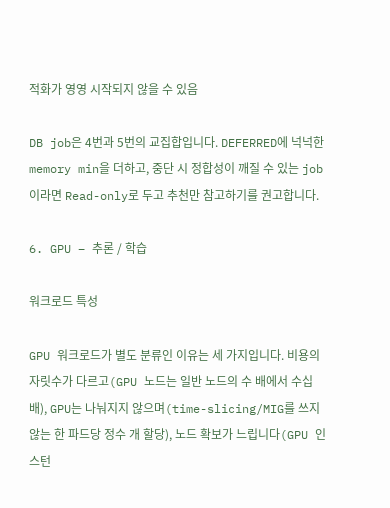적화가 영영 시작되지 않을 수 있음

DB job은 4번과 5번의 교집합입니다. DEFERRED에 넉넉한 memory min을 더하고, 중단 시 정합성이 깨질 수 있는 job이라면 Read-only로 두고 추천만 참고하기를 권고합니다.

6. GPU – 추론 / 학습

워크로드 특성

GPU 워크로드가 별도 분류인 이유는 세 가지입니다. 비용의 자릿수가 다르고(GPU 노드는 일반 노드의 수 배에서 수십 배), GPU는 나눠지지 않으며(time-slicing/MIG를 쓰지 않는 한 파드당 정수 개 할당), 노드 확보가 느립니다(GPU 인스턴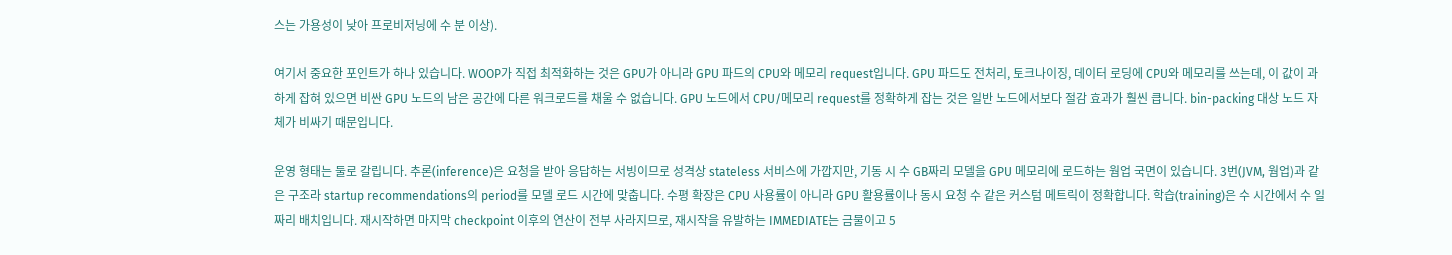스는 가용성이 낮아 프로비저닝에 수 분 이상).

여기서 중요한 포인트가 하나 있습니다. WOOP가 직접 최적화하는 것은 GPU가 아니라 GPU 파드의 CPU와 메모리 request입니다. GPU 파드도 전처리, 토크나이징, 데이터 로딩에 CPU와 메모리를 쓰는데, 이 값이 과하게 잡혀 있으면 비싼 GPU 노드의 남은 공간에 다른 워크로드를 채울 수 없습니다. GPU 노드에서 CPU/메모리 request를 정확하게 잡는 것은 일반 노드에서보다 절감 효과가 훨씬 큽니다. bin-packing 대상 노드 자체가 비싸기 때문입니다.

운영 형태는 둘로 갈립니다. 추론(inference)은 요청을 받아 응답하는 서빙이므로 성격상 stateless 서비스에 가깝지만, 기동 시 수 GB짜리 모델을 GPU 메모리에 로드하는 웜업 국면이 있습니다. 3번(JVM, 웜업)과 같은 구조라 startup recommendations의 period를 모델 로드 시간에 맞춥니다. 수평 확장은 CPU 사용률이 아니라 GPU 활용률이나 동시 요청 수 같은 커스텀 메트릭이 정확합니다. 학습(training)은 수 시간에서 수 일짜리 배치입니다. 재시작하면 마지막 checkpoint 이후의 연산이 전부 사라지므로, 재시작을 유발하는 IMMEDIATE는 금물이고 5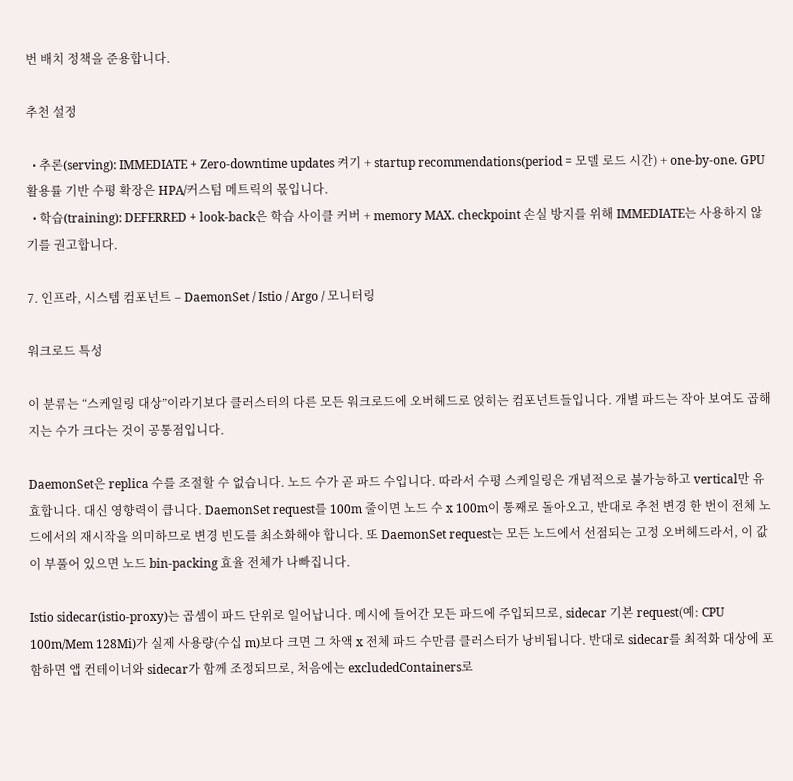번 배치 정책을 준용합니다.

추천 설정

  • 추론(serving): IMMEDIATE + Zero-downtime updates 켜기 + startup recommendations(period = 모델 로드 시간) + one-by-one. GPU 활용률 기반 수평 확장은 HPA/커스텀 메트릭의 몫입니다.
  • 학습(training): DEFERRED + look-back은 학습 사이클 커버 + memory MAX. checkpoint 손실 방지를 위해 IMMEDIATE는 사용하지 않기를 권고합니다.

7. 인프라, 시스템 컴포넌트 – DaemonSet / Istio / Argo / 모니터링

워크로드 특성

이 분류는 “스케일링 대상”이라기보다 클러스터의 다른 모든 워크로드에 오버헤드로 얹히는 컴포넌트들입니다. 개별 파드는 작아 보여도 곱해지는 수가 크다는 것이 공통점입니다.

DaemonSet은 replica 수를 조절할 수 없습니다. 노드 수가 곧 파드 수입니다. 따라서 수평 스케일링은 개념적으로 불가능하고 vertical만 유효합니다. 대신 영향력이 큽니다. DaemonSet request를 100m 줄이면 노드 수 x 100m이 통째로 돌아오고, 반대로 추천 변경 한 번이 전체 노드에서의 재시작을 의미하므로 변경 빈도를 최소화해야 합니다. 또 DaemonSet request는 모든 노드에서 선점되는 고정 오버헤드라서, 이 값이 부풀어 있으면 노드 bin-packing 효율 전체가 나빠집니다.

Istio sidecar(istio-proxy)는 곱셈이 파드 단위로 일어납니다. 메시에 들어간 모든 파드에 주입되므로, sidecar 기본 request(예: CPU 100m/Mem 128Mi)가 실제 사용량(수십 m)보다 크면 그 차액 x 전체 파드 수만큼 클러스터가 낭비됩니다. 반대로 sidecar를 최적화 대상에 포함하면 앱 컨테이너와 sidecar가 함께 조정되므로, 처음에는 excludedContainers로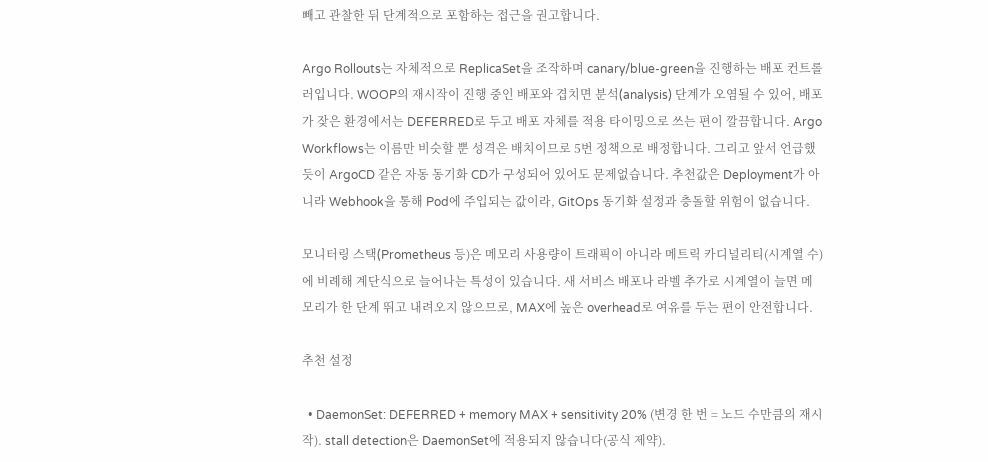빼고 관찰한 뒤 단계적으로 포함하는 접근을 권고합니다.

Argo Rollouts는 자체적으로 ReplicaSet을 조작하며 canary/blue-green을 진행하는 배포 컨트롤러입니다. WOOP의 재시작이 진행 중인 배포와 겹치면 분석(analysis) 단계가 오염될 수 있어, 배포가 잦은 환경에서는 DEFERRED로 두고 배포 자체를 적용 타이밍으로 쓰는 편이 깔끔합니다. Argo Workflows는 이름만 비슷할 뿐 성격은 배치이므로 5번 정책으로 배정합니다. 그리고 앞서 언급했듯이 ArgoCD 같은 자동 동기화 CD가 구성되어 있어도 문제없습니다. 추천값은 Deployment가 아니라 Webhook을 통해 Pod에 주입되는 값이라, GitOps 동기화 설정과 충돌할 위험이 없습니다.

모니터링 스택(Prometheus 등)은 메모리 사용량이 트래픽이 아니라 메트릭 카디널리티(시계열 수)에 비례해 계단식으로 늘어나는 특성이 있습니다. 새 서비스 배포나 라벨 추가로 시계열이 늘면 메모리가 한 단계 뛰고 내려오지 않으므로, MAX에 높은 overhead로 여유를 두는 편이 안전합니다.

추천 설정

  • DaemonSet: DEFERRED + memory MAX + sensitivity 20% (변경 한 번 = 노드 수만큼의 재시작). stall detection은 DaemonSet에 적용되지 않습니다(공식 제약).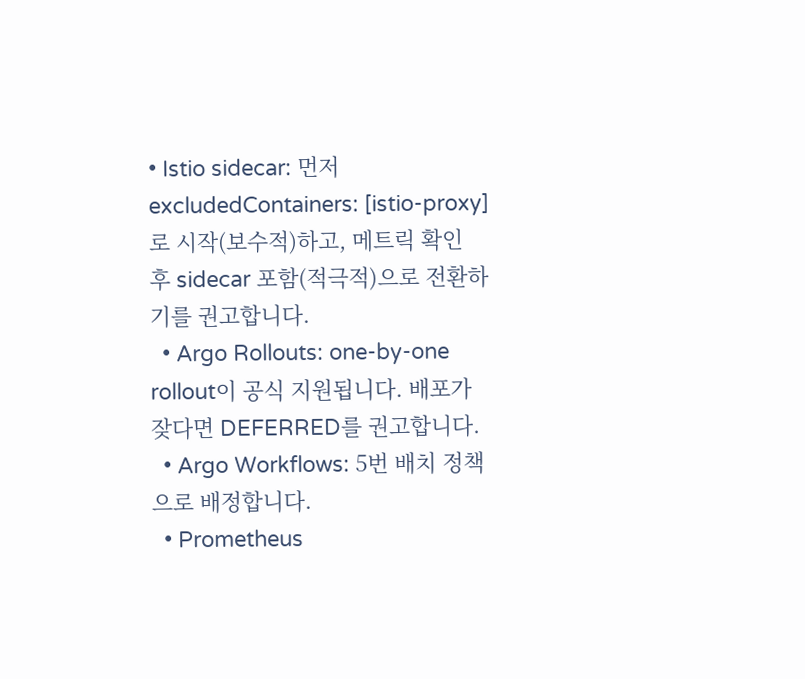• Istio sidecar: 먼저 excludedContainers: [istio-proxy]로 시작(보수적)하고, 메트릭 확인 후 sidecar 포함(적극적)으로 전환하기를 권고합니다.
  • Argo Rollouts: one-by-one rollout이 공식 지원됩니다. 배포가 잦다면 DEFERRED를 권고합니다.
  • Argo Workflows: 5번 배치 정책으로 배정합니다.
  • Prometheus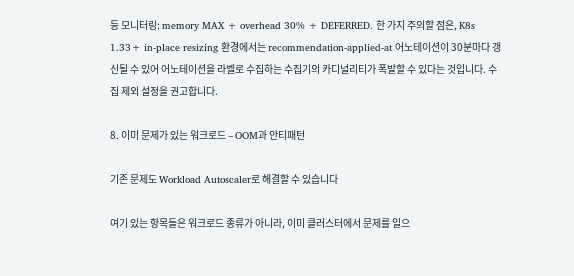등 모니터링: memory MAX + overhead 30% + DEFERRED. 한 가지 주의할 점은, K8s 1.33+ in-place resizing 환경에서는 recommendation-applied-at 어노테이션이 30분마다 갱신될 수 있어 어노테이션을 라벨로 수집하는 수집기의 카디널리티가 폭발할 수 있다는 것입니다. 수집 제외 설정을 권고합니다.

8. 이미 문제가 있는 워크로드 – OOM과 안티패턴

기존 문제도 Workload Autoscaler로 해결할 수 있습니다

여기 있는 항목들은 워크로드 종류가 아니라, 이미 클러스터에서 문제를 일으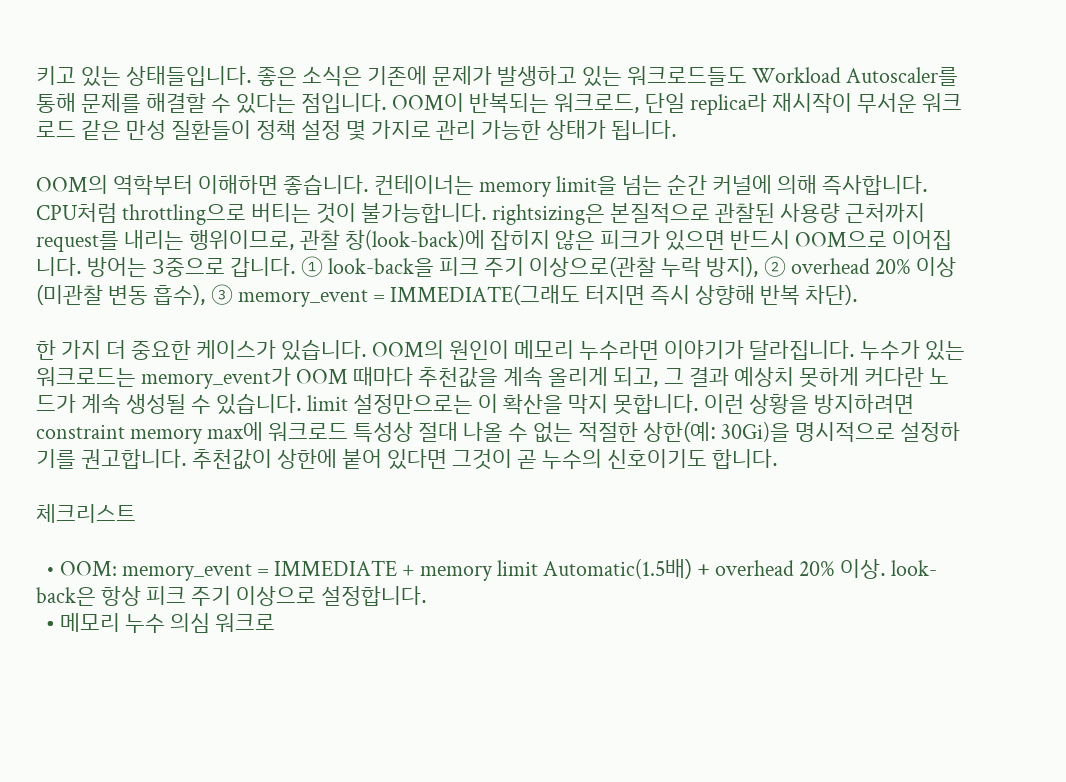키고 있는 상태들입니다. 좋은 소식은 기존에 문제가 발생하고 있는 워크로드들도 Workload Autoscaler를 통해 문제를 해결할 수 있다는 점입니다. OOM이 반복되는 워크로드, 단일 replica라 재시작이 무서운 워크로드 같은 만성 질환들이 정책 설정 몇 가지로 관리 가능한 상태가 됩니다.

OOM의 역학부터 이해하면 좋습니다. 컨테이너는 memory limit을 넘는 순간 커널에 의해 즉사합니다. CPU처럼 throttling으로 버티는 것이 불가능합니다. rightsizing은 본질적으로 관찰된 사용량 근처까지 request를 내리는 행위이므로, 관찰 창(look-back)에 잡히지 않은 피크가 있으면 반드시 OOM으로 이어집니다. 방어는 3중으로 갑니다. ① look-back을 피크 주기 이상으로(관찰 누락 방지), ② overhead 20% 이상(미관찰 변동 흡수), ③ memory_event = IMMEDIATE(그래도 터지면 즉시 상향해 반복 차단).

한 가지 더 중요한 케이스가 있습니다. OOM의 원인이 메모리 누수라면 이야기가 달라집니다. 누수가 있는 워크로드는 memory_event가 OOM 때마다 추천값을 계속 올리게 되고, 그 결과 예상치 못하게 커다란 노드가 계속 생성될 수 있습니다. limit 설정만으로는 이 확산을 막지 못합니다. 이런 상황을 방지하려면 constraint memory max에 워크로드 특성상 절대 나올 수 없는 적절한 상한(예: 30Gi)을 명시적으로 설정하기를 권고합니다. 추천값이 상한에 붙어 있다면 그것이 곧 누수의 신호이기도 합니다.

체크리스트

  • OOM: memory_event = IMMEDIATE + memory limit Automatic(1.5배) + overhead 20% 이상. look-back은 항상 피크 주기 이상으로 설정합니다.
  • 메모리 누수 의심 워크로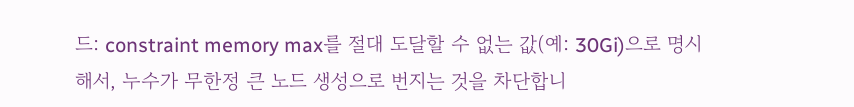드: constraint memory max를 절대 도달할 수 없는 값(예: 30Gi)으로 명시해서, 누수가 무한정 큰 노드 생성으로 번지는 것을 차단합니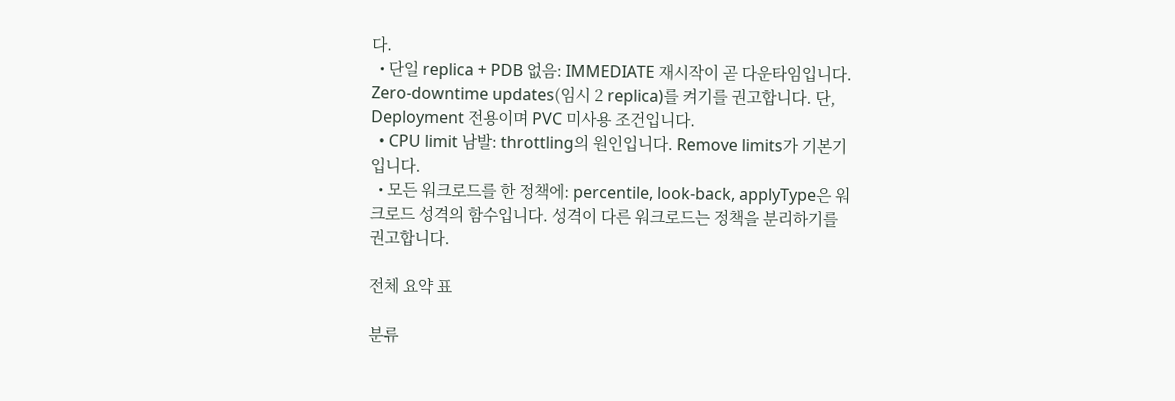다.
  • 단일 replica + PDB 없음: IMMEDIATE 재시작이 곧 다운타임입니다. Zero-downtime updates(임시 2 replica)를 켜기를 권고합니다. 단, Deployment 전용이며 PVC 미사용 조건입니다.
  • CPU limit 남발: throttling의 원인입니다. Remove limits가 기본기입니다.
  • 모든 워크로드를 한 정책에: percentile, look-back, applyType은 워크로드 성격의 함수입니다. 성격이 다른 워크로드는 정책을 분리하기를 권고합니다.

전체 요약 표

분류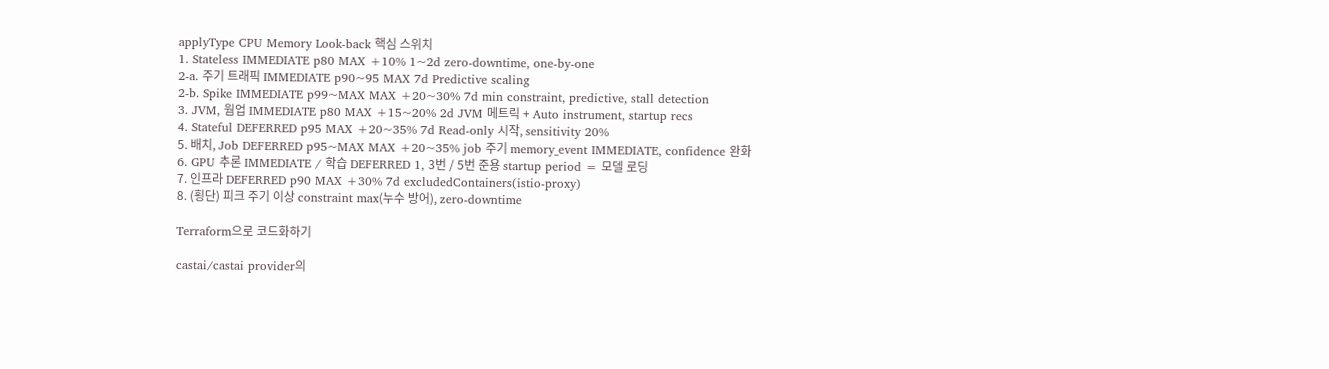applyType CPU Memory Look-back 핵심 스위치
1. Stateless IMMEDIATE p80 MAX +10% 1~2d zero-downtime, one-by-one
2-a. 주기 트래픽 IMMEDIATE p90~95 MAX 7d Predictive scaling
2-b. Spike IMMEDIATE p99~MAX MAX +20~30% 7d min constraint, predictive, stall detection
3. JVM, 웜업 IMMEDIATE p80 MAX +15~20% 2d JVM 메트릭 + Auto instrument, startup recs
4. Stateful DEFERRED p95 MAX +20~35% 7d Read-only 시작, sensitivity 20%
5. 배치, Job DEFERRED p95~MAX MAX +20~35% job 주기 memory_event IMMEDIATE, confidence 완화
6. GPU 추론 IMMEDIATE / 학습 DEFERRED 1, 3번 / 5번 준용 startup period = 모델 로딩
7. 인프라 DEFERRED p90 MAX +30% 7d excludedContainers(istio-proxy)
8. (횡단) 피크 주기 이상 constraint max(누수 방어), zero-downtime

Terraform으로 코드화하기

castai/castai provider의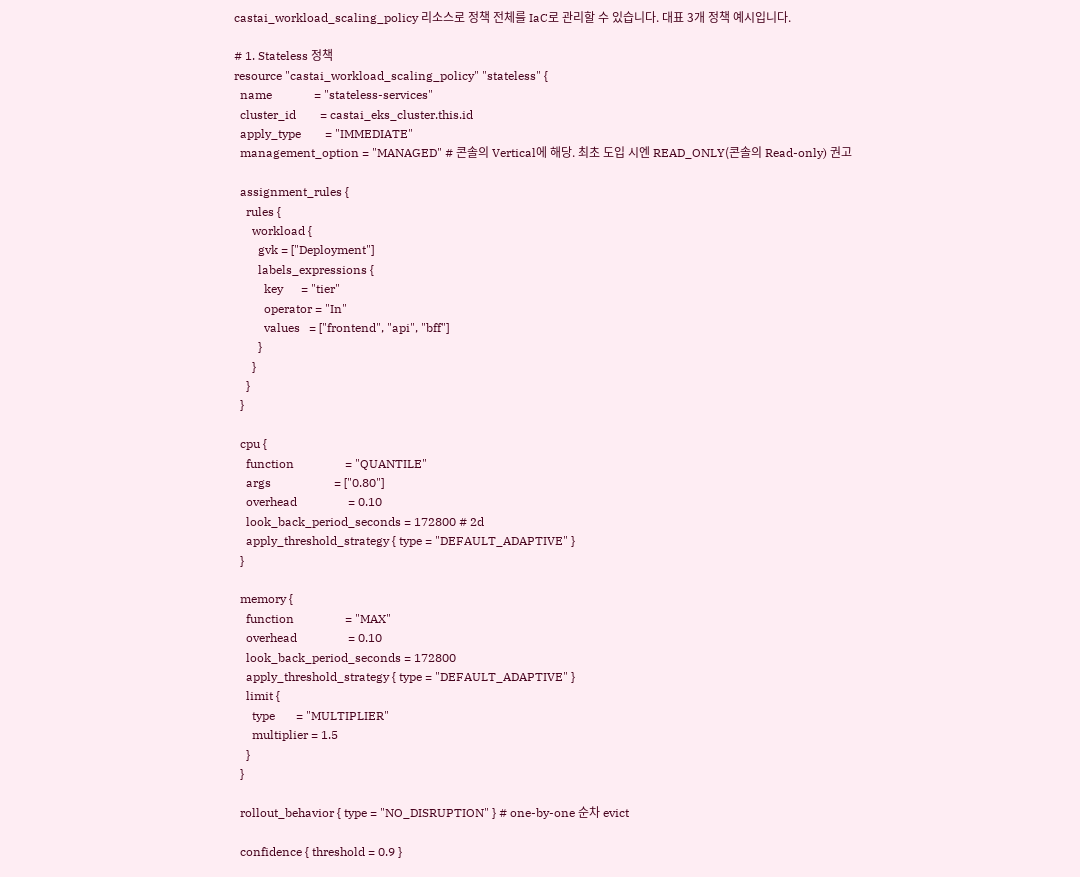castai_workload_scaling_policy 리소스로 정책 전체를 IaC로 관리할 수 있습니다. 대표 3개 정책 예시입니다.

# 1. Stateless 정책
resource "castai_workload_scaling_policy" "stateless" {
  name              = "stateless-services"
  cluster_id        = castai_eks_cluster.this.id
  apply_type        = "IMMEDIATE"
  management_option = "MANAGED" # 콘솔의 Vertical에 해당. 최초 도입 시엔 READ_ONLY(콘솔의 Read-only) 권고

  assignment_rules {
    rules {
      workload {
        gvk = ["Deployment"]
        labels_expressions {
          key      = "tier"
          operator = "In"
          values   = ["frontend", "api", "bff"]
        }
      }
    }
  }

  cpu {
    function                 = "QUANTILE"
    args                     = ["0.80"]
    overhead                 = 0.10
    look_back_period_seconds = 172800 # 2d
    apply_threshold_strategy { type = "DEFAULT_ADAPTIVE" }
  }

  memory {
    function                 = "MAX"
    overhead                 = 0.10
    look_back_period_seconds = 172800
    apply_threshold_strategy { type = "DEFAULT_ADAPTIVE" }
    limit {
      type       = "MULTIPLIER"
      multiplier = 1.5
    }
  }

  rollout_behavior { type = "NO_DISRUPTION" } # one-by-one 순차 evict

  confidence { threshold = 0.9 }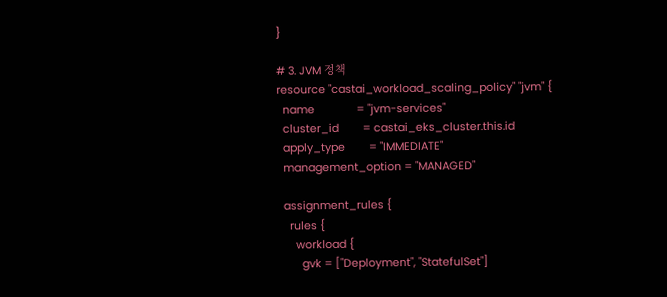}

# 3. JVM 정책
resource "castai_workload_scaling_policy" "jvm" {
  name              = "jvm-services"
  cluster_id        = castai_eks_cluster.this.id
  apply_type        = "IMMEDIATE"
  management_option = "MANAGED"

  assignment_rules {
    rules {
      workload {
        gvk = ["Deployment", "StatefulSet"]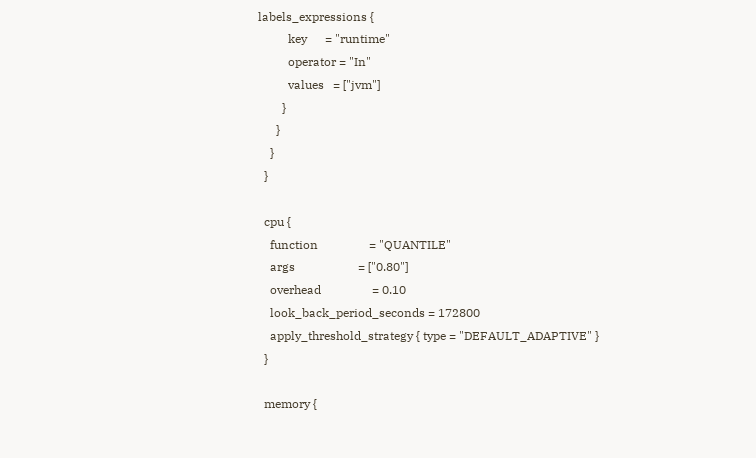labels_expressions {
          key      = "runtime"
          operator = "In"
          values   = ["jvm"]
        }
      }
    }
  }

  cpu {
    function                 = "QUANTILE"
    args                     = ["0.80"]
    overhead                 = 0.10
    look_back_period_seconds = 172800
    apply_threshold_strategy { type = "DEFAULT_ADAPTIVE" }
  }

  memory {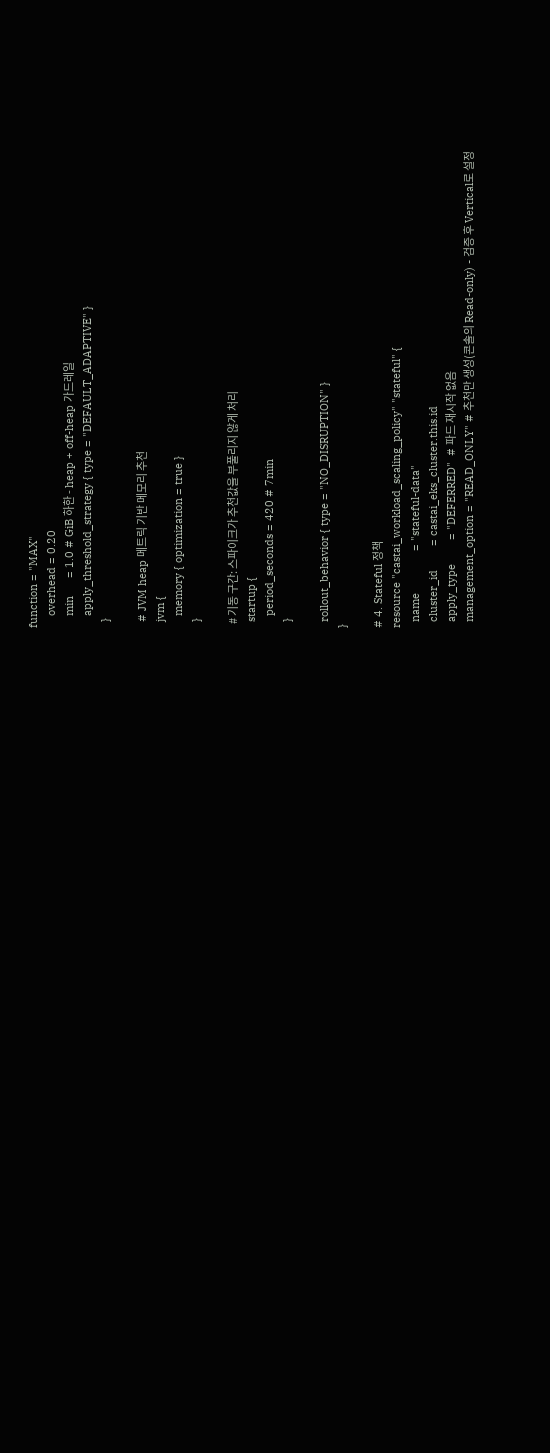function = "MAX"
    overhead = 0.20
    min      = 1.0 # GiB 하한 - heap + off-heap 가드레일
    apply_threshold_strategy { type = "DEFAULT_ADAPTIVE" }
  }

  # JVM heap 메트릭 기반 메모리 추천
  jvm {
    memory { optimization = true }
  }

  # 기동 구간: 스파이크가 추천값을 부풀리지 않게 처리
  startup {
    period_seconds = 420 # 7min
  }

  rollout_behavior { type = "NO_DISRUPTION" }
}

# 4. Stateful 정책
resource "castai_workload_scaling_policy" "stateful" {
  name              = "stateful-data"
  cluster_id        = castai_eks_cluster.this.id
  apply_type        = "DEFERRED"  # 파드 재시작 없음
  management_option = "READ_ONLY" # 추천만 생성(콘솔의 Read-only) - 검증 후 Vertical로 설정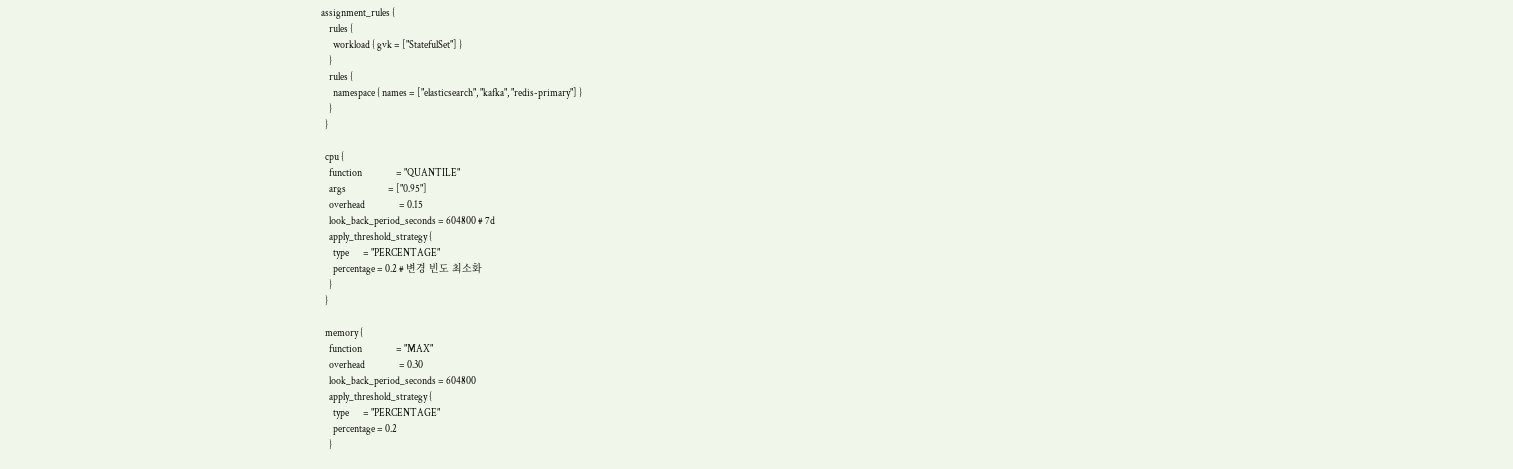assignment_rules {
    rules {
      workload { gvk = ["StatefulSet"] }
    }
    rules {
      namespace { names = ["elasticsearch", "kafka", "redis-primary"] }
    }
  }

  cpu {
    function                 = "QUANTILE"
    args                     = ["0.95"]
    overhead                 = 0.15
    look_back_period_seconds = 604800 # 7d
    apply_threshold_strategy {
      type       = "PERCENTAGE"
      percentage = 0.2 # 변경 빈도 최소화
    }
  }

  memory {
    function                 = "MAX"
    overhead                 = 0.30
    look_back_period_seconds = 604800
    apply_threshold_strategy {
      type       = "PERCENTAGE"
      percentage = 0.2
    }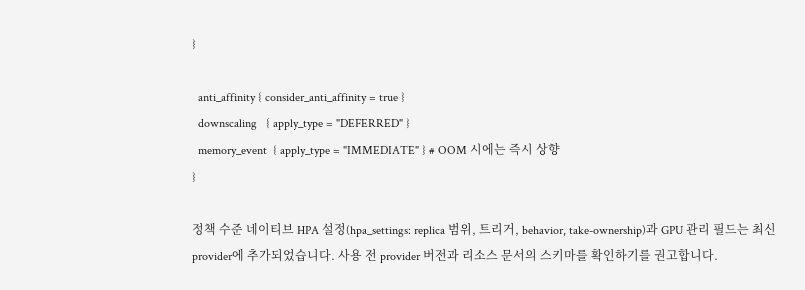}

  anti_affinity { consider_anti_affinity = true }
  downscaling   { apply_type = "DEFERRED" }
  memory_event  { apply_type = "IMMEDIATE" } # OOM 시에는 즉시 상향
}

정책 수준 네이티브 HPA 설정(hpa_settings: replica 범위, 트리거, behavior, take-ownership)과 GPU 관리 필드는 최신 provider에 추가되었습니다. 사용 전 provider 버전과 리소스 문서의 스키마를 확인하기를 권고합니다.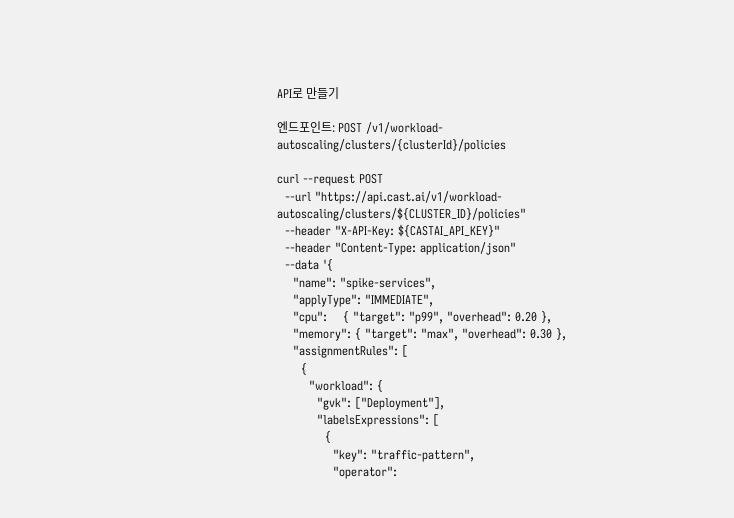API로 만들기

엔드포인트: POST /v1/workload-autoscaling/clusters/{clusterId}/policies

curl --request POST
  --url "https://api.cast.ai/v1/workload-autoscaling/clusters/${CLUSTER_ID}/policies"
  --header "X-API-Key: ${CASTAI_API_KEY}"
  --header "Content-Type: application/json"
  --data '{
    "name": "spike-services",
    "applyType": "IMMEDIATE",
    "cpu":    { "target": "p99", "overhead": 0.20 },
    "memory": { "target": "max", "overhead": 0.30 },
    "assignmentRules": [
      {
        "workload": {
          "gvk": ["Deployment"],
          "labelsExpressions": [
            {
              "key": "traffic-pattern",
              "operator":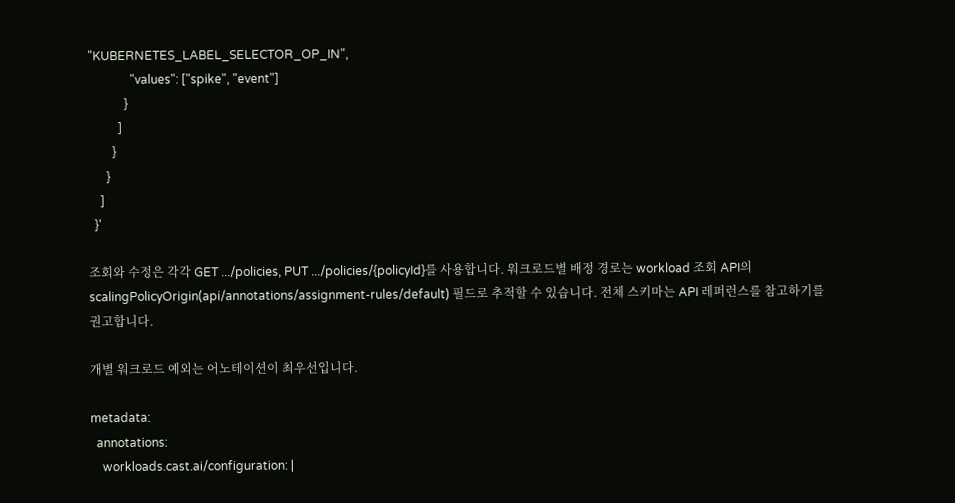"KUBERNETES_LABEL_SELECTOR_OP_IN",
              "values": ["spike", "event"]
            }
          ]
        }
      }
    ]
  }'

조회와 수정은 각각 GET .../policies, PUT .../policies/{policyId}를 사용합니다. 워크로드별 배정 경로는 workload 조회 API의 scalingPolicyOrigin(api/annotations/assignment-rules/default) 필드로 추적할 수 있습니다. 전체 스키마는 API 레퍼런스를 참고하기를 권고합니다.

개별 워크로드 예외는 어노테이션이 최우선입니다.

metadata:
  annotations:
    workloads.cast.ai/configuration: |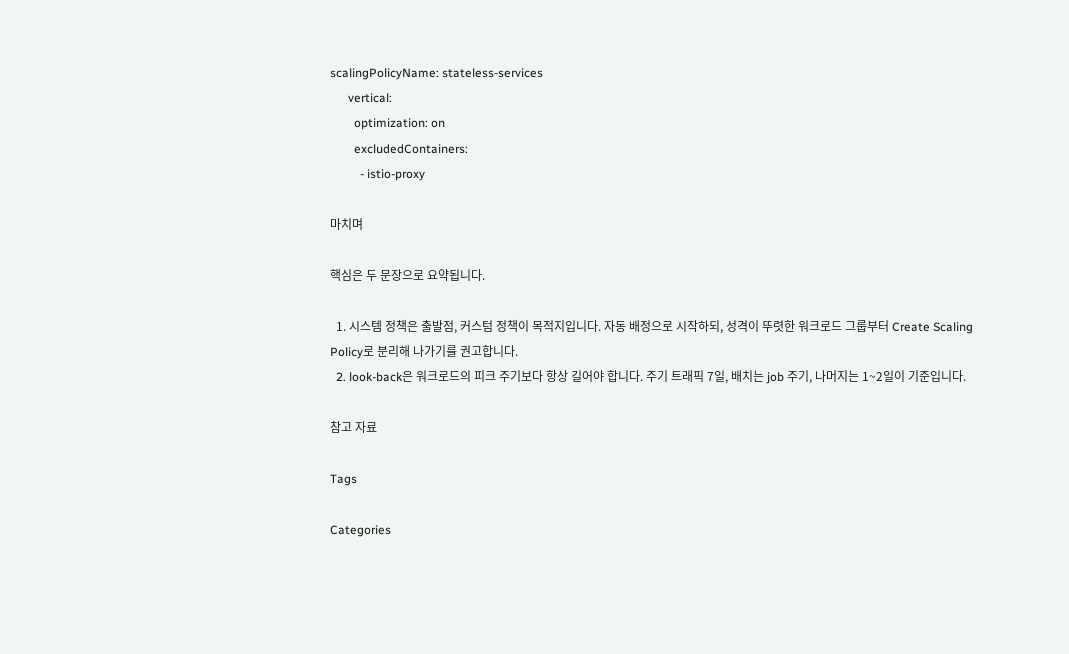scalingPolicyName: stateless-services
      vertical:
        optimization: on
        excludedContainers:
          - istio-proxy

마치며

핵심은 두 문장으로 요약됩니다.

  1. 시스템 정책은 출발점, 커스텀 정책이 목적지입니다. 자동 배정으로 시작하되, 성격이 뚜렷한 워크로드 그룹부터 Create Scaling Policy로 분리해 나가기를 권고합니다.
  2. look-back은 워크로드의 피크 주기보다 항상 길어야 합니다. 주기 트래픽 7일, 배치는 job 주기, 나머지는 1~2일이 기준입니다.

참고 자료

Tags

Categories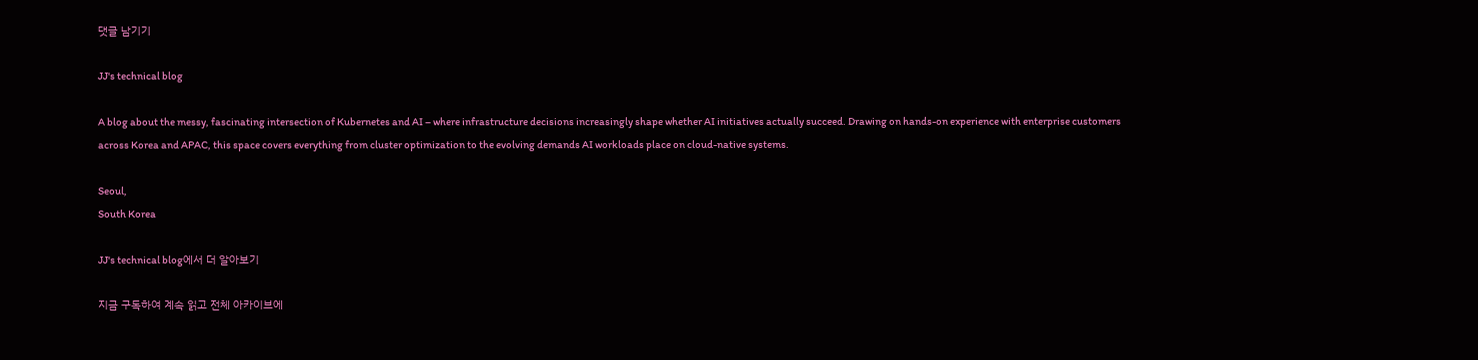댓글 남기기

JJ's technical blog

A blog about the messy, fascinating intersection of Kubernetes and AI – where infrastructure decisions increasingly shape whether AI initiatives actually succeed. Drawing on hands-on experience with enterprise customers across Korea and APAC, this space covers everything from cluster optimization to the evolving demands AI workloads place on cloud-native systems.

Seoul,
South Korea

JJ's technical blog에서 더 알아보기

지금 구독하여 계속 읽고 전체 아카이브에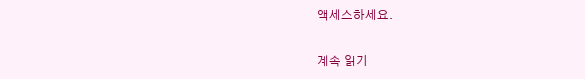액세스하세요.

계속 읽기